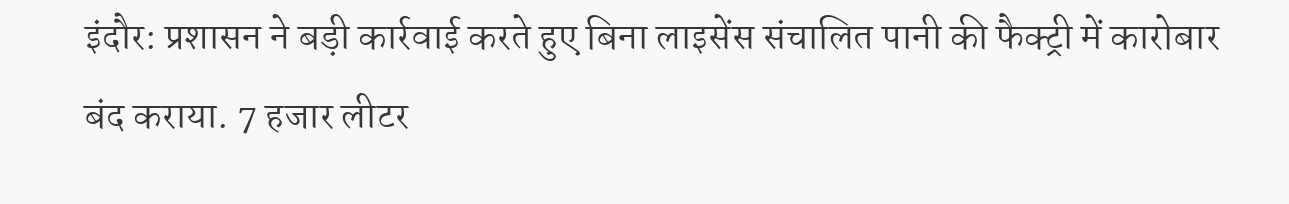इंदौर: प्रशासन ने बड़ी कार्रवाई करते हुए बिना लाइसेंस संचालित पानी की फैक्ट्री में कारोबार बंद कराया. 7 हजार लीटर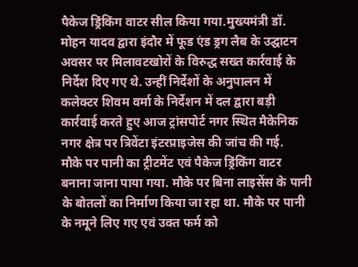पैकेज ड्रिंकिंग वाटर सील किया गया.मुख्यमंत्री डॉ. मोहन यादव द्वारा इंदौर में फूड एंड ड्रग लैब के उद्घाटन अवसर पर मिलावटखोरों के विरुद्ध सख्त कार्रवाई के निर्देश दिए गए थे. उन्हीं निर्देशों के अनुपालन में कलेक्टर शिवम वर्मा के निर्देशन में दल द्वारा बड़ी कार्रवाई करते हुए आज ट्रांसपोर्ट नगर स्थित मैकेनिक नगर क्षेत्र पर त्रिवेंटा इंटरप्राइजेस की जांच की गई.
मौके पर पानी का ट्रीटमेंट एवं पैकेज ड्रिंकिंग वाटर बनाना जाना पाया गया. मौके पर बिना लाइसेंस के पानी के बोतलों का निर्माण किया जा रहा था. मौके पर पानी के नमूने लिए गए एवं उक्त फर्म को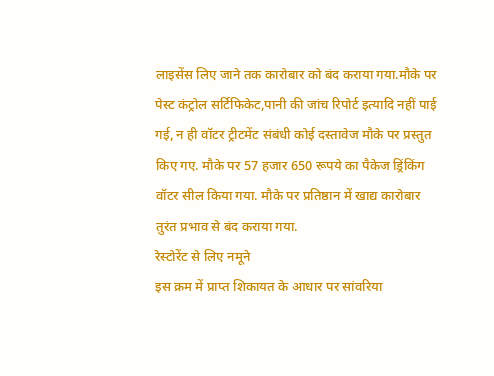लाइसेंस लिए जाने तक कारोबार को बंद कराया गया.मौके पर पेस्ट कंट्रोल सर्टिफिकेट,पानी की जांच रिपोर्ट इत्यादि नहीं पाई गई, न ही वॉटर ट्रीटमेंट संबंधी कोई दस्तावेज मौके पर प्रस्तुत किए गए. मौके पर 57 हजार 650 रूपये का पैकेज ड्रिंकिंग वॉटर सील किया गया. मौके पर प्रतिष्ठान में खाद्य कारोबार तुरंत प्रभाव से बंद कराया गया.
रेस्टोरेंट से लिए नमूने
इस क्रम में प्राप्त शिकायत के आधार पर सांवरिया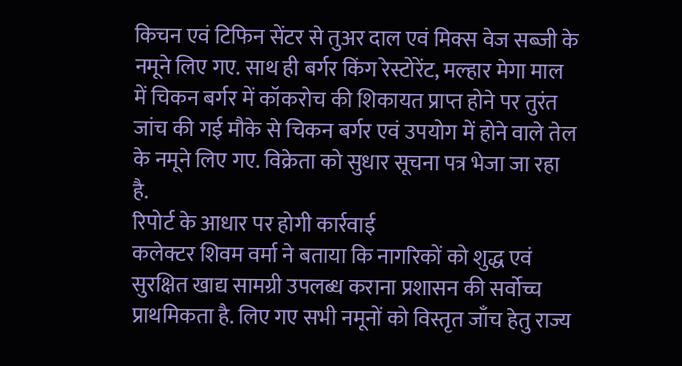किचन एवं टिफिन सेंटर से तुअर दाल एवं मिक्स वेज सब्जी के नमूने लिए गए. साथ ही बर्गर किंग रेस्टोरेंट, मल्हार मेगा माल में चिकन बर्गर में कॉकरोच की शिकायत प्राप्त होने पर तुरंत जांच की गई मौके से चिकन बर्गर एवं उपयोग में होने वाले तेल के नमूने लिए गए. विक्रेता को सुधार सूचना पत्र भेजा जा रहा है.
रिपोर्ट के आधार पर होगी कार्रवाई
कलेक्टर शिवम वर्मा ने बताया कि नागरिकों को शुद्ध एवं सुरक्षित खाद्य सामग्री उपलब्ध कराना प्रशासन की सर्वोच्च प्राथमिकता है. लिए गए सभी नमूनों को विस्तृत जाँच हेतु राज्य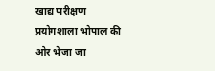खाद्य परीक्षण प्रयोगशाला भोपाल की ओर भेजा जा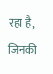रहा है, जिनकी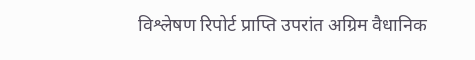विश्लेषण रिपोर्ट प्राप्ति उपरांत अग्रिम वैधानिक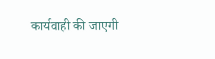कार्यवाही की जाएगी